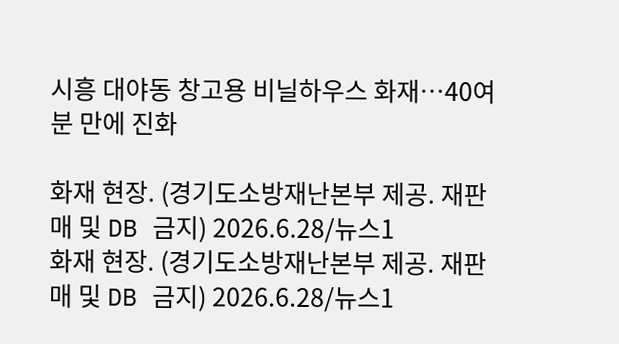시흥 대야동 창고용 비닐하우스 화재…40여분 만에 진화

화재 현장. (경기도소방재난본부 제공. 재판매 및 DB 금지) 2026.6.28/뉴스1
화재 현장. (경기도소방재난본부 제공. 재판매 및 DB 금지) 2026.6.28/뉴스1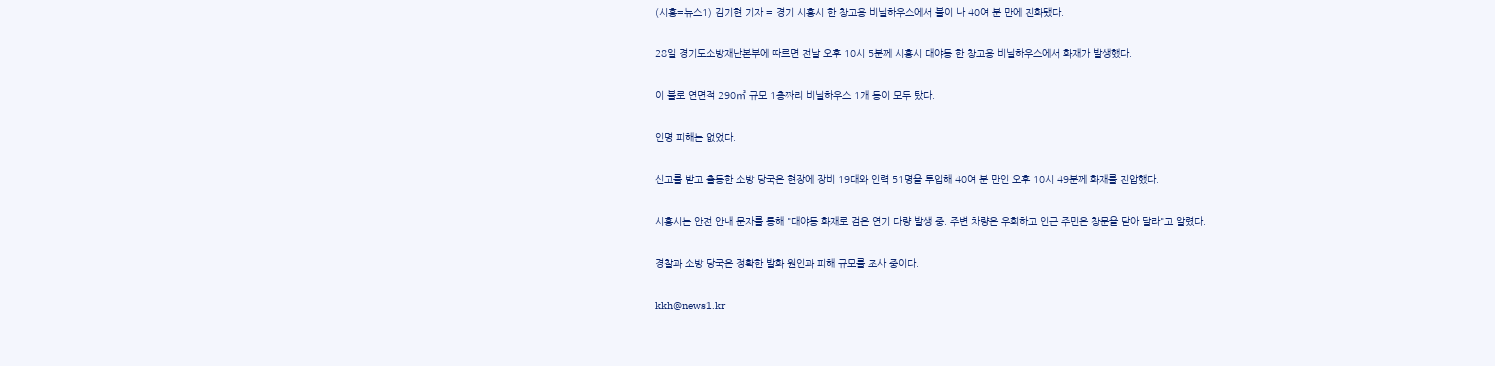(시흥=뉴스1) 김기현 기자 = 경기 시흥시 한 창고용 비닐하우스에서 불이 나 40여 분 만에 진화됐다.

28일 경기도소방재난본부에 따르면 전날 오후 10시 5분께 시흥시 대야동 한 창고용 비닐하우스에서 화재가 발생했다.

이 불로 연면적 290㎡ 규모 1층짜리 비닐하우스 1개 동이 모두 탔다.

인명 피해는 없었다.

신고를 받고 출동한 소방 당국은 현장에 장비 19대와 인력 51명을 투입해 40여 분 만인 오후 10시 49분께 화재를 진압했다.

시흥시는 안전 안내 문자를 통해 "대야동 화재로 검은 연기 다량 발생 중. 주변 차량은 우회하고 인근 주민은 창문을 닫아 달라"고 알렸다.

경찰과 소방 당국은 정확한 발화 원인과 피해 규모를 조사 중이다.

kkh@news1.kr